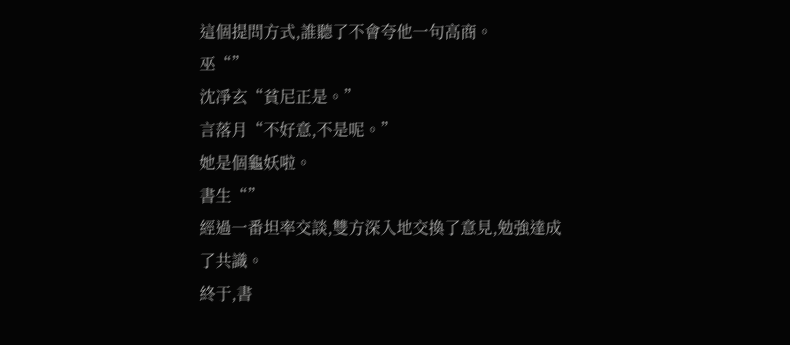這個提問方式,誰聽了不會夸他一句高商。
巫“”
沈凈玄“貧尼正是。”
言落月“不好意,不是呢。”
她是個龜妖啦。
書生“”
經過一番坦率交談,雙方深入地交換了意見,勉強達成了共識。
終于,書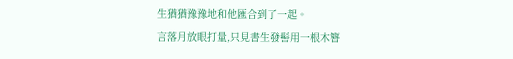生猶猶豫豫地和他匯合到了一起。
言落月放眼打量,只見書生發髻用一根木簪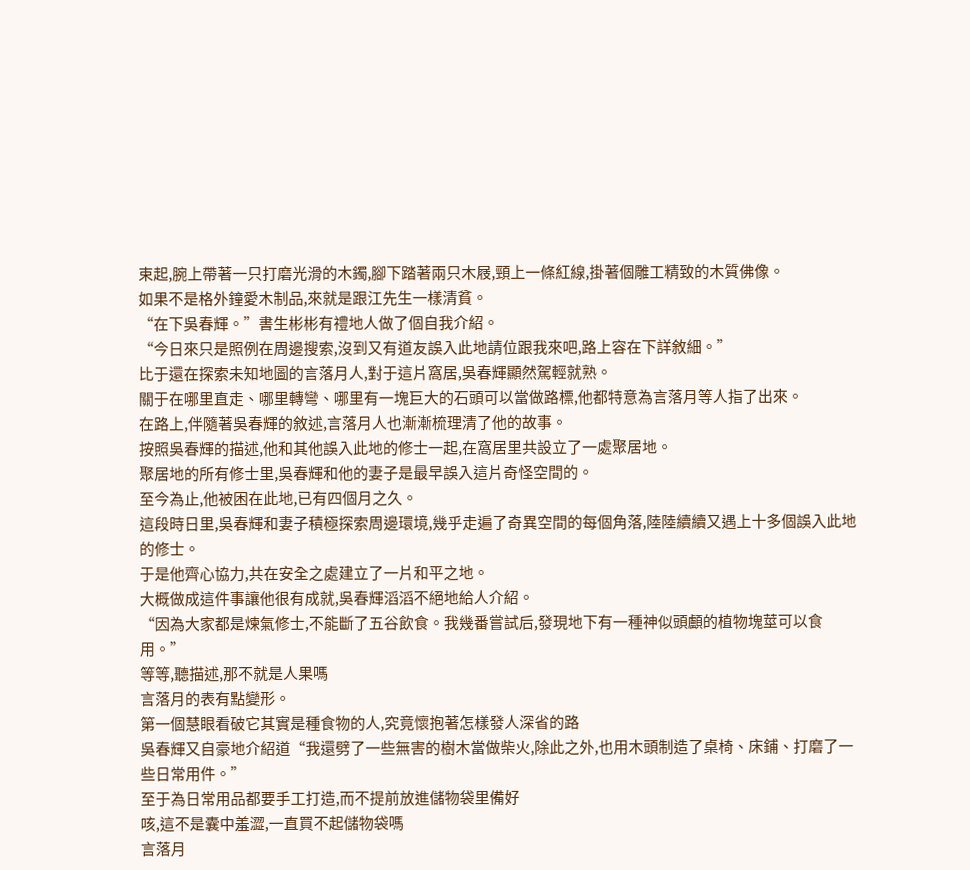束起,腕上帶著一只打磨光滑的木鐲,腳下踏著兩只木屐,頸上一條紅線,掛著個雕工精致的木質佛像。
如果不是格外鐘愛木制品,來就是跟江先生一樣清貧。
“在下吳春輝。”書生彬彬有禮地人做了個自我介紹。
“今日來只是照例在周邊搜索,沒到又有道友誤入此地請位跟我來吧,路上容在下詳敘細。”
比于還在探索未知地圖的言落月人,對于這片窩居,吳春輝顯然駕輕就熟。
關于在哪里直走、哪里轉彎、哪里有一塊巨大的石頭可以當做路標,他都特意為言落月等人指了出來。
在路上,伴隨著吳春輝的敘述,言落月人也漸漸梳理清了他的故事。
按照吳春輝的描述,他和其他誤入此地的修士一起,在窩居里共設立了一處聚居地。
聚居地的所有修士里,吳春輝和他的妻子是最早誤入這片奇怪空間的。
至今為止,他被困在此地,已有四個月之久。
這段時日里,吳春輝和妻子積極探索周邊環境,幾乎走遍了奇異空間的每個角落,陸陸續續又遇上十多個誤入此地的修士。
于是他齊心協力,共在安全之處建立了一片和平之地。
大概做成這件事讓他很有成就,吳春輝滔滔不絕地給人介紹。
“因為大家都是煉氣修士,不能斷了五谷飲食。我幾番嘗試后,發現地下有一種神似頭顱的植物塊莖可以食用。”
等等,聽描述,那不就是人果嗎
言落月的表有點變形。
第一個慧眼看破它其實是種食物的人,究竟懷抱著怎樣發人深省的路
吳春輝又自豪地介紹道“我還劈了一些無害的樹木當做柴火,除此之外,也用木頭制造了桌椅、床鋪、打磨了一些日常用件。”
至于為日常用品都要手工打造,而不提前放進儲物袋里備好
咳,這不是囊中羞澀,一直買不起儲物袋嗎
言落月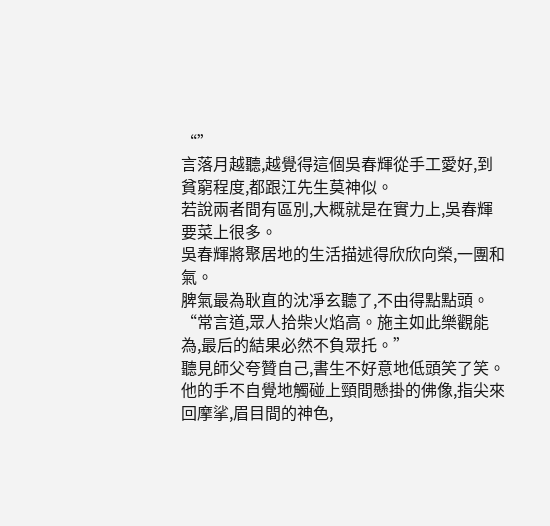“”
言落月越聽,越覺得這個吳春輝從手工愛好,到貧窮程度,都跟江先生莫神似。
若說兩者間有區別,大概就是在實力上,吳春輝要菜上很多。
吳春輝將聚居地的生活描述得欣欣向榮,一團和氣。
脾氣最為耿直的沈凈玄聽了,不由得點點頭。
“常言道,眾人拾柴火焰高。施主如此樂觀能為,最后的結果必然不負眾托。”
聽見師父夸贊自己,書生不好意地低頭笑了笑。
他的手不自覺地觸碰上頸間懸掛的佛像,指尖來回摩挲,眉目間的神色,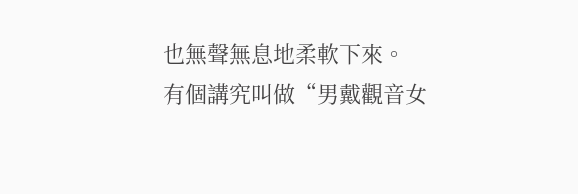也無聲無息地柔軟下來。
有個講究叫做“男戴觀音女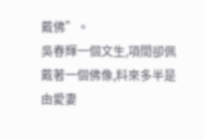戴佛”。
吳春輝一個文生,項間卻佩戴著一個佛像,料來多半是由愛妻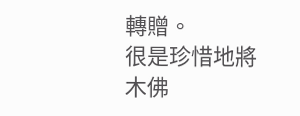轉贈。
很是珍惜地將木佛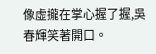像虛攏在掌心握了握,吳春輝笑著開口。